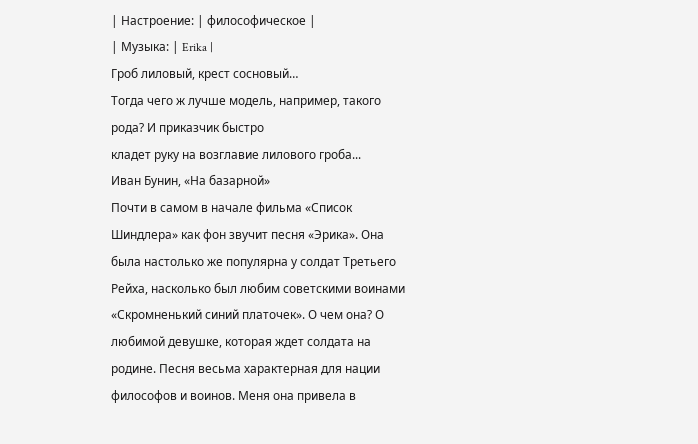| Настроение: | философическое |
| Музыка: | Erika |
Гроб лиловый, крест сосновый…
Тогда чего ж лучше модель, например, такого рода? И приказчик быстро
кладет руку на возглавие лилового гроба...
Иван Бунин, «На базарной»
Почти в самом в начале фильма «Список Шиндлера» как фон звучит песня «Эрика». Она была настолько же популярна у солдат Третьего Рейха, насколько был любим советскими воинами «Скромненький синий платочек». О чем она? О любимой девушке, которая ждет солдата на родине. Песня весьма характерная для нации философов и воинов. Меня она привела в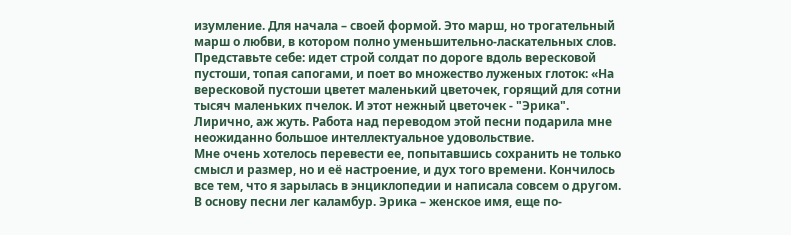изумление. Для начала – своей формой. Это марш, но трогательный марш о любви, в котором полно уменьшительно-ласкательных слов. Представьте себе: идет строй солдат по дороге вдоль вересковой пустоши, топая сапогами, и поет во множество луженых глоток: «На вересковой пустоши цветет маленький цветочек, горящий для сотни тысяч маленьких пчелок. И этот нежный цветочек - "Эрика". Лирично, аж жуть. Работа над переводом этой песни подарила мне неожиданно большое интеллектуальное удовольствие.
Мне очень хотелось перевести ее, попытавшись сохранить не только смысл и размер, но и её настроение, и дух того времени. Кончилось все тем, что я зарылась в энциклопедии и написала совсем о другом.
В основу песни лег каламбур. Эрика – женское имя, еще по-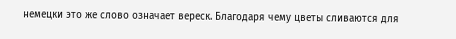немецки это же слово означает вереск. Благодаря чему цветы сливаются для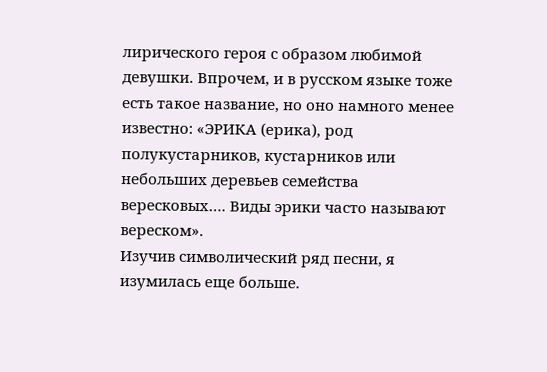лирического героя с образом любимой девушки. Впрочем, и в русском языке тоже есть такое название, но оно намного менее известно: «ЭРИКА (ерика), род полукустарников, кустарников или небольших деревьев семейства вересковых…. Виды эрики часто называют вереском».
Изучив символический ряд песни, я изумилась еще больше.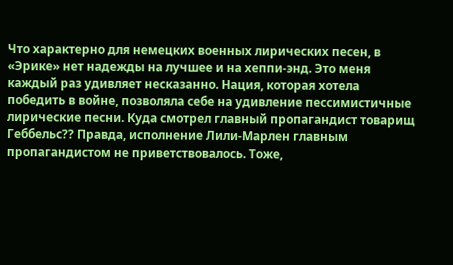Что характерно для немецких военных лирических песен, в «Эрике» нет надежды на лучшее и на хеппи-энд. Это меня каждый раз удивляет несказанно. Нация, которая хотела победить в войне, позволяла себе на удивление пессимистичные лирические песни. Куда смотрел главный пропагандист товарищ Геббельс?? Правда, исполнение Лили-Марлен главным пропагандистом не приветствовалось. Тоже,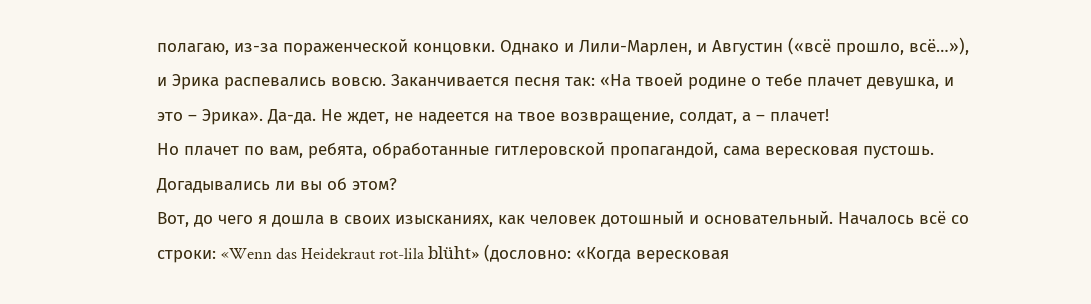полагаю, из-за пораженческой концовки. Однако и Лили-Марлен, и Августин («всё прошло, всё…»), и Эрика распевались вовсю. Заканчивается песня так: «На твоей родине о тебе плачет девушка, и это – Эрика». Да-да. Не ждет, не надеется на твое возвращение, солдат, а – плачет!
Но плачет по вам, ребята, обработанные гитлеровской пропагандой, сама вересковая пустошь. Догадывались ли вы об этом?
Вот, до чего я дошла в своих изысканиях, как человек дотошный и основательный. Началось всё со строки: «Wenn das Heidekraut rot-lila blüht» (дословно: «Когда вересковая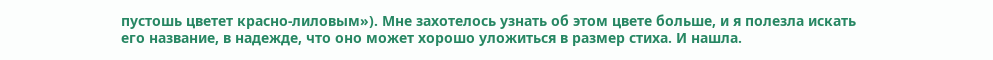пустошь цветет красно-лиловым»). Мне захотелось узнать об этом цвете больше, и я полезла искать его название, в надежде, что оно может хорошо уложиться в размер стиха. И нашла.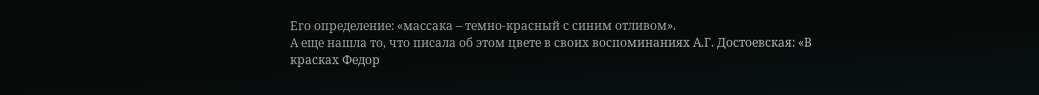Его определение: «массака – темно-красный с синим отливом».
А еще нашла то, что писала об этом цвете в своих воспоминаниях А.Г. Достоевская: «В красках Федор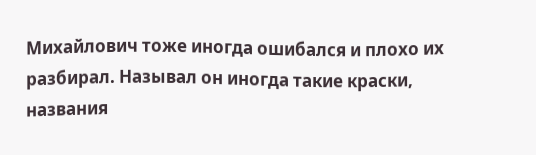Михайлович тоже иногда ошибался и плохо их разбирал. Называл он иногда такие краски, названия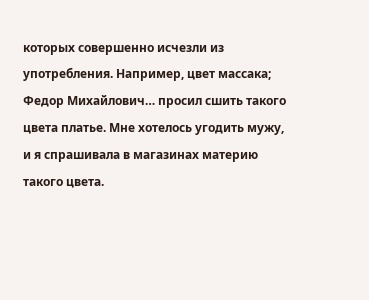которых совершенно исчезли из употребления. Например, цвет массака; Федор Михайлович… просил сшить такого цвета платье. Мне хотелось угодить мужу, и я спрашивала в магазинах материю такого цвета.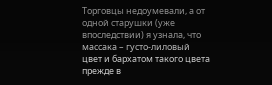Торговцы недоумевали, а от одной старушки (уже впоследствии) я узнала, что массака – густо-лиловый цвет и бархатом такого цвета прежде в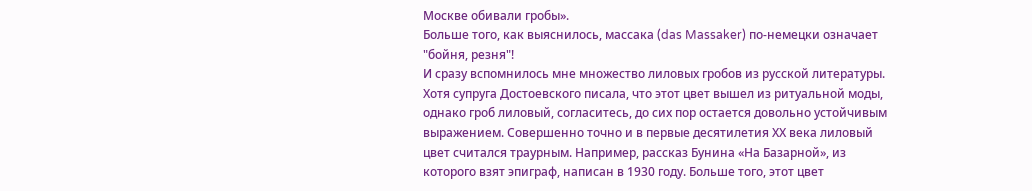Москве обивали гробы».
Больше того, как выяснилось, массака (das Massaker) по-немецки означает "бойня, резня"!
И сразу вспомнилось мне множество лиловых гробов из русской литературы. Хотя супруга Достоевского писала, что этот цвет вышел из ритуальной моды, однако гроб лиловый, согласитесь, до сих пор остается довольно устойчивым выражением. Совершенно точно и в первые десятилетия ХХ века лиловый цвет считался траурным. Например, рассказ Бунина «На Базарной», из которого взят эпиграф, написан в 1930 году. Больше того, этот цвет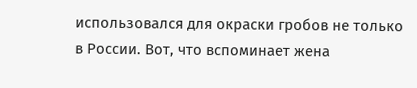использовался для окраски гробов не только в России. Вот, что вспоминает жена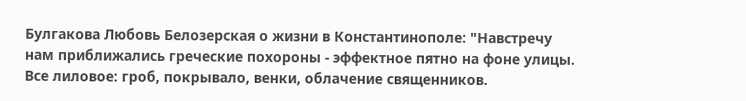Булгакова Любовь Белозерская о жизни в Константинополе: "Навстречу нам приближались греческие похороны - эффектное пятно на фоне улицы. Все лиловое: гроб, покрывало, венки, облачение священников.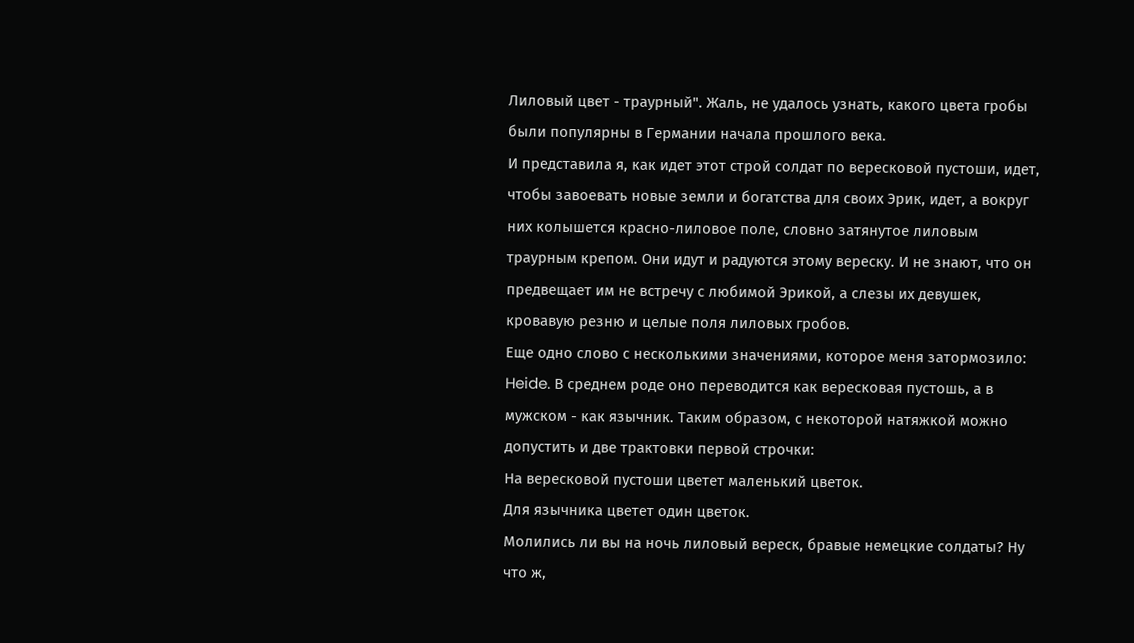Лиловый цвет - траурный". Жаль, не удалось узнать, какого цвета гробы были популярны в Германии начала прошлого века.
И представила я, как идет этот строй солдат по вересковой пустоши, идет, чтобы завоевать новые земли и богатства для своих Эрик, идет, а вокруг них колышется красно-лиловое поле, словно затянутое лиловым траурным крепом. Они идут и радуются этому вереску. И не знают, что он предвещает им не встречу с любимой Эрикой, а слезы их девушек, кровавую резню и целые поля лиловых гробов.
Еще одно слово с несколькими значениями, которое меня затормозило: Heide. В среднем роде оно переводится как вересковая пустошь, а в мужском - как язычник. Таким образом, с некоторой натяжкой можно допустить и две трактовки первой строчки:
На вересковой пустоши цветет маленький цветок.
Для язычника цветет один цветок.
Молились ли вы на ночь лиловый вереск, бравые немецкие солдаты? Ну что ж,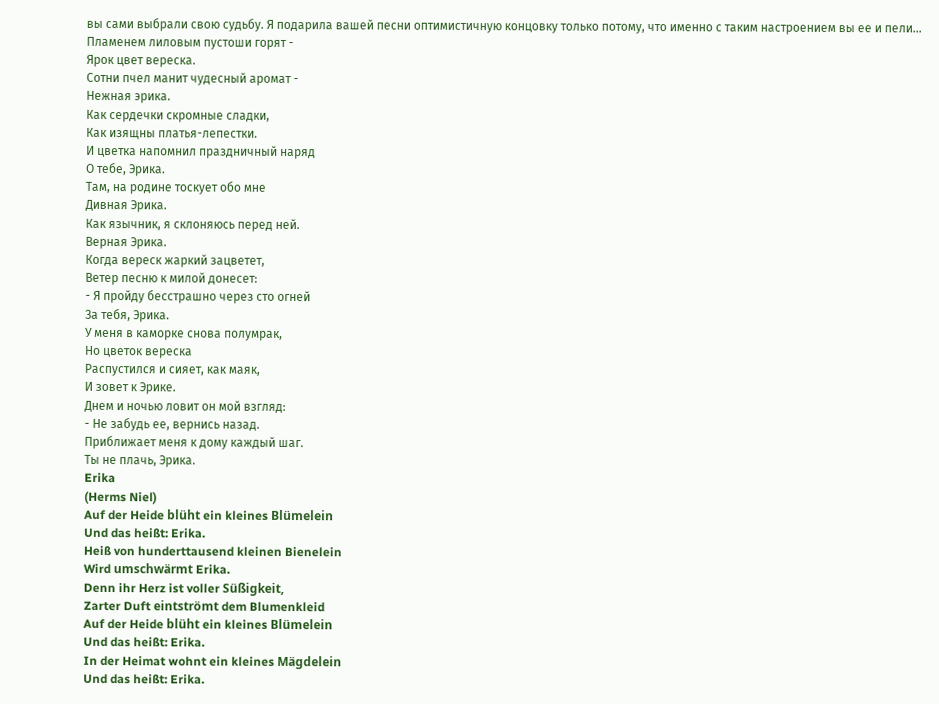вы сами выбрали свою судьбу. Я подарила вашей песни оптимистичную концовку только потому, что именно с таким настроением вы ее и пели…
Пламенем лиловым пустоши горят -
Ярок цвет вереска.
Сотни пчел манит чудесный аромат -
Нежная эрика.
Как сердечки скромные сладки,
Как изящны платья-лепестки.
И цветка напомнил праздничный наряд
О тебе, Эрика.
Там, на родине тоскует обо мне
Дивная Эрика.
Как язычник, я склоняюсь перед ней.
Верная Эрика.
Когда вереск жаркий зацветет,
Ветер песню к милой донесет:
- Я пройду бесстрашно через сто огней
За тебя, Эрика.
У меня в каморке снова полумрак,
Но цветок вереска
Распустился и сияет, как маяк,
И зовет к Эрике.
Днем и ночью ловит он мой взгляд:
- Не забудь ее, вернись назад.
Приближает меня к дому каждый шаг.
Ты не плачь, Эрика.
Erika
(Herms Niel)
Auf der Heide blüht ein kleines Blümelein
Und das heißt: Erika.
Heiß von hunderttausend kleinen Bienelein
Wird umschwärmt Erika.
Denn ihr Herz ist voller Süßigkeit,
Zarter Duft eintströmt dem Blumenkleid
Auf der Heide blüht ein kleines Blümelein
Und das heißt: Erika.
In der Heimat wohnt ein kleines Mägdelein
Und das heißt: Erika.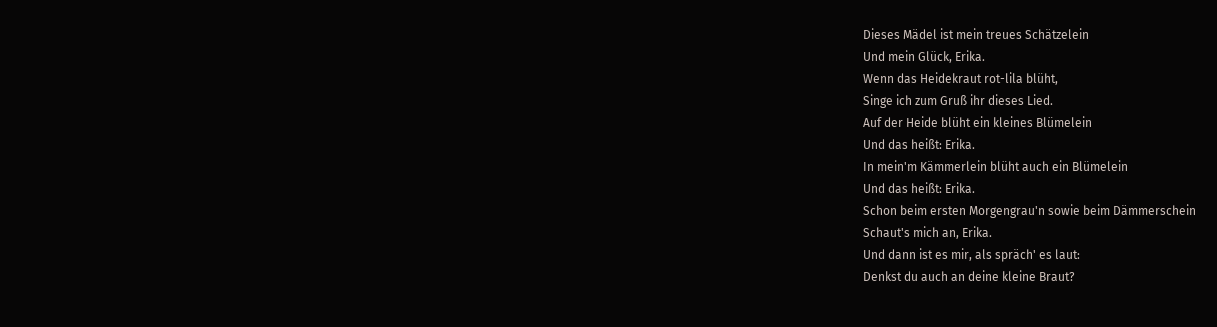Dieses Mädel ist mein treues Schätzelein
Und mein Glück, Erika.
Wenn das Heidekraut rot-lila blüht,
Singe ich zum Gruß ihr dieses Lied.
Auf der Heide blüht ein kleines Blümelein
Und das heißt: Erika.
In mein'm Kämmerlein blüht auch ein Blümelein
Und das heißt: Erika.
Schon beim ersten Morgengrau'n sowie beim Dämmerschein
Schaut's mich an, Erika.
Und dann ist es mir, als spräch' es laut:
Denkst du auch an deine kleine Braut?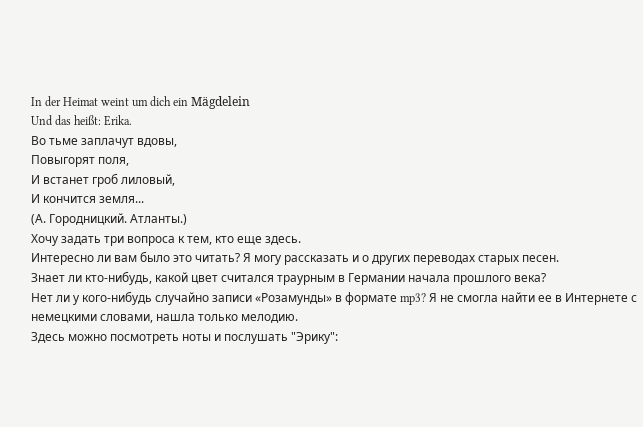In der Heimat weint um dich ein Mägdelein
Und das heißt: Erika.
Во тьме заплачут вдовы,
Повыгорят поля,
И встанет гроб лиловый,
И кончится земля...
(А. Городницкий. Атланты.)
Хочу задать три вопроса к тем, кто еще здесь.
Интересно ли вам было это читать? Я могу рассказать и о других переводах старых песен.
Знает ли кто-нибудь, какой цвет считался траурным в Германии начала прошлого века?
Нет ли у кого-нибудь случайно записи «Розамунды» в формате mp3? Я не смогла найти ее в Интернете с немецкими словами, нашла только мелодию.
Здесь можно посмотреть ноты и послушать "Эрику":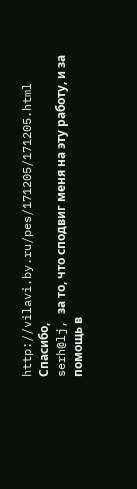http://vilavi.by.ru/pes/171205/171205.html
Спасибо,
serh@lj, за то, что сподвиг меня на эту работу, и за помощь в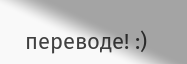переводе! :)